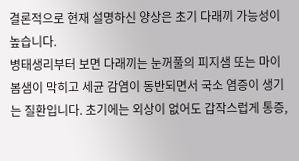결론적으로 현재 설명하신 양상은 초기 다래끼 가능성이 높습니다.
병태생리부터 보면 다래끼는 눈꺼풀의 피지샘 또는 마이봄샘이 막히고 세균 감염이 동반되면서 국소 염증이 생기는 질환입니다. 초기에는 외상이 없어도 갑작스럽게 통증,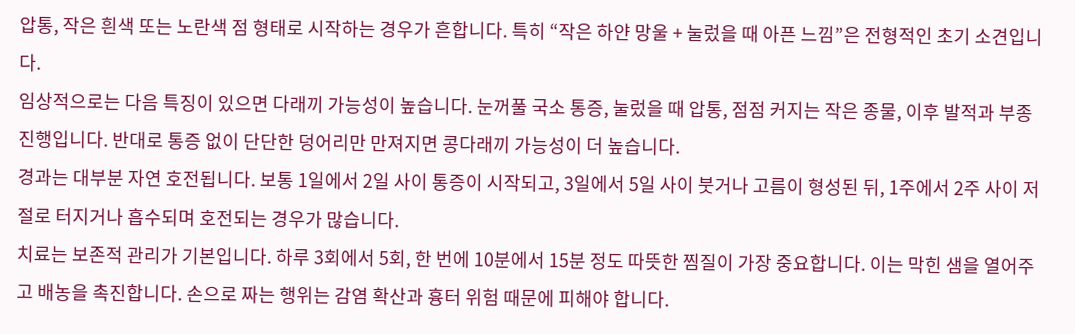압통, 작은 흰색 또는 노란색 점 형태로 시작하는 경우가 흔합니다. 특히 “작은 하얀 망울 + 눌렀을 때 아픈 느낌”은 전형적인 초기 소견입니다.
임상적으로는 다음 특징이 있으면 다래끼 가능성이 높습니다. 눈꺼풀 국소 통증, 눌렀을 때 압통, 점점 커지는 작은 종물, 이후 발적과 부종 진행입니다. 반대로 통증 없이 단단한 덩어리만 만져지면 콩다래끼 가능성이 더 높습니다.
경과는 대부분 자연 호전됩니다. 보통 1일에서 2일 사이 통증이 시작되고, 3일에서 5일 사이 붓거나 고름이 형성된 뒤, 1주에서 2주 사이 저절로 터지거나 흡수되며 호전되는 경우가 많습니다.
치료는 보존적 관리가 기본입니다. 하루 3회에서 5회, 한 번에 10분에서 15분 정도 따뜻한 찜질이 가장 중요합니다. 이는 막힌 샘을 열어주고 배농을 촉진합니다. 손으로 짜는 행위는 감염 확산과 흉터 위험 때문에 피해야 합니다.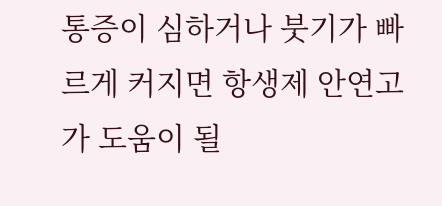통증이 심하거나 붓기가 빠르게 커지면 항생제 안연고가 도움이 될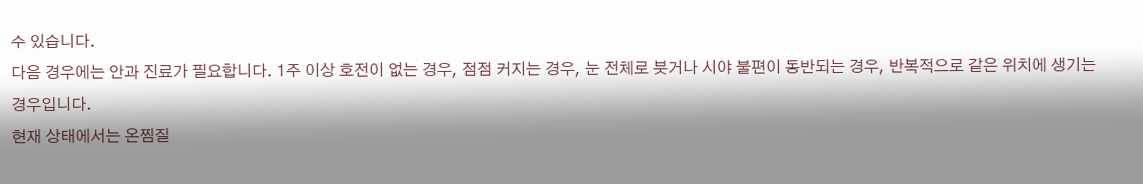수 있습니다.
다음 경우에는 안과 진료가 필요합니다. 1주 이상 호전이 없는 경우, 점점 커지는 경우, 눈 전체로 붓거나 시야 불편이 동반되는 경우, 반복적으로 같은 위치에 생기는 경우입니다.
현재 상태에서는 온찜질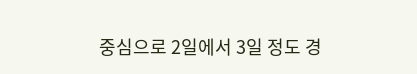중심으로 2일에서 3일 정도 경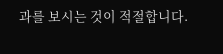과를 보시는 것이 적절합니다.